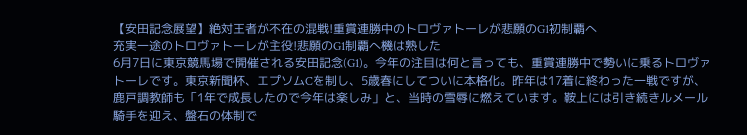【安田記念展望】絶対王者が不在の混戦!重賞連勝中のトロヴァトーレが悲願のG1初制覇へ
充実一途のトロヴァトーレが主役!悲願のG1制覇へ機は熟した
6月7日に東京競馬場で開催される安田記念(G1)。今年の注目は何と言っても、重賞連勝中で勢いに乗るトロヴァトーレです。東京新聞杯、エプソムCを制し、5歳春にしてついに本格化。昨年は17着に終わった一戦ですが、鹿戸調教師も「1年で成長したので今年は楽しみ」と、当時の雪辱に燃えています。鞍上には引き続きルメール騎手を迎え、盤石の体制で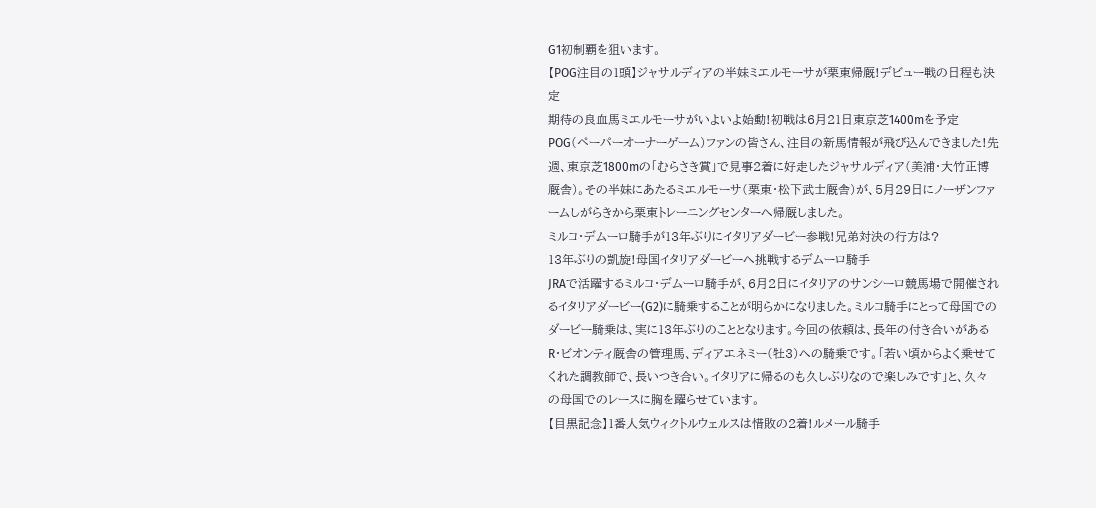G1初制覇を狙います。
【POG注目の1頭】ジャサルディアの半妹ミエルモーサが栗東帰厩!デビュー戦の日程も決定
期待の良血馬ミエルモーサがいよいよ始動!初戦は6月21日東京芝1400mを予定
POG(ペーパーオーナーゲーム)ファンの皆さん、注目の新馬情報が飛び込んできました!先週、東京芝1800mの「むらさき賞」で見事2着に好走したジャサルディア(美浦・大竹正博厩舎)。その半妹にあたるミエルモーサ(栗東・松下武士厩舎)が、5月29日にノーザンファームしがらきから栗東トレーニングセンターへ帰厩しました。
ミルコ・デムーロ騎手が13年ぶりにイタリアダービー参戦!兄弟対決の行方は?
13年ぶりの凱旋!母国イタリアダービーへ挑戦するデムーロ騎手
JRAで活躍するミルコ・デムーロ騎手が、6月2日にイタリアのサンシーロ競馬場で開催されるイタリアダービー(G2)に騎乗することが明らかになりました。ミルコ騎手にとって母国でのダービー騎乗は、実に13年ぶりのこととなります。今回の依頼は、長年の付き合いがあるR・ビオンティ厩舎の管理馬、ディアエネミー(牡3)への騎乗です。「若い頃からよく乗せてくれた調教師で、長いつき合い。イタリアに帰るのも久しぶりなので楽しみです」と、久々の母国でのレースに胸を躍らせています。
【目黒記念】1番人気ウィクトルウェルスは惜敗の2着!ルメール騎手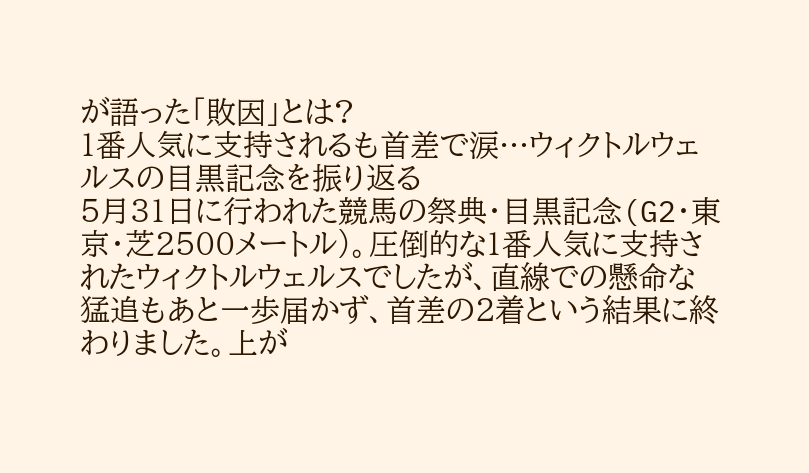が語った「敗因」とは?
1番人気に支持されるも首差で涙…ウィクトルウェルスの目黒記念を振り返る
5月31日に行われた競馬の祭典・目黒記念(G2・東京・芝2500メートル)。圧倒的な1番人気に支持されたウィクトルウェルスでしたが、直線での懸命な猛追もあと一歩届かず、首差の2着という結果に終わりました。上が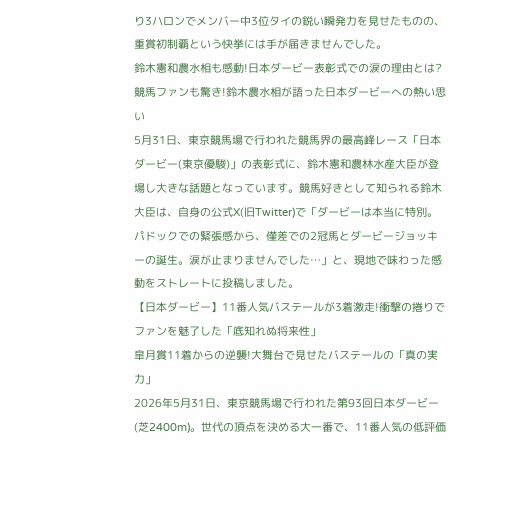り3ハロンでメンバー中3位タイの鋭い瞬発力を見せたものの、重賞初制覇という快挙には手が届きませんでした。
鈴木憲和農水相も感動!日本ダービー表彰式での涙の理由とは?
競馬ファンも驚き!鈴木農水相が語った日本ダービーへの熱い思い
5月31日、東京競馬場で行われた競馬界の最高峰レース「日本ダービー(東京優駿)」の表彰式に、鈴木憲和農林水産大臣が登場し大きな話題となっています。競馬好きとして知られる鈴木大臣は、自身の公式X(旧Twitter)で「ダービーは本当に特別。パドックでの緊張感から、僅差での2冠馬とダービージョッキーの誕生。涙が止まりませんでした…」と、現地で味わった感動をストレートに投稿しました。
【日本ダービー】11番人気バステールが3着激走!衝撃の捲りでファンを魅了した「底知れぬ将来性」
皐月賞11着からの逆襲!大舞台で見せたバステールの「真の実力」
2026年5月31日、東京競馬場で行われた第93回日本ダービー(芝2400m)。世代の頂点を決める大一番で、11番人気の低評価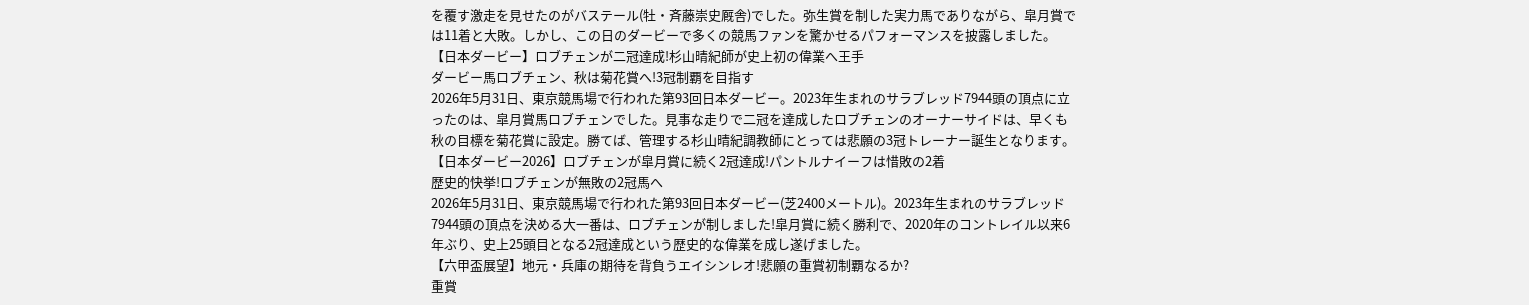を覆す激走を見せたのがバステール(牡・斉藤崇史厩舎)でした。弥生賞を制した実力馬でありながら、皐月賞では11着と大敗。しかし、この日のダービーで多くの競馬ファンを驚かせるパフォーマンスを披露しました。
【日本ダービー】ロブチェンが二冠達成!杉山晴紀師が史上初の偉業へ王手
ダービー馬ロブチェン、秋は菊花賞へ!3冠制覇を目指す
2026年5月31日、東京競馬場で行われた第93回日本ダービー。2023年生まれのサラブレッド7944頭の頂点に立ったのは、皐月賞馬ロブチェンでした。見事な走りで二冠を達成したロブチェンのオーナーサイドは、早くも秋の目標を菊花賞に設定。勝てば、管理する杉山晴紀調教師にとっては悲願の3冠トレーナー誕生となります。
【日本ダービー2026】ロブチェンが皐月賞に続く2冠達成!パントルナイーフは惜敗の2着
歴史的快挙!ロブチェンが無敗の2冠馬へ
2026年5月31日、東京競馬場で行われた第93回日本ダービー(芝2400メートル)。2023年生まれのサラブレッド7944頭の頂点を決める大一番は、ロブチェンが制しました!皐月賞に続く勝利で、2020年のコントレイル以来6年ぶり、史上25頭目となる2冠達成という歴史的な偉業を成し遂げました。
【六甲盃展望】地元・兵庫の期待を背負うエイシンレオ!悲願の重賞初制覇なるか?
重賞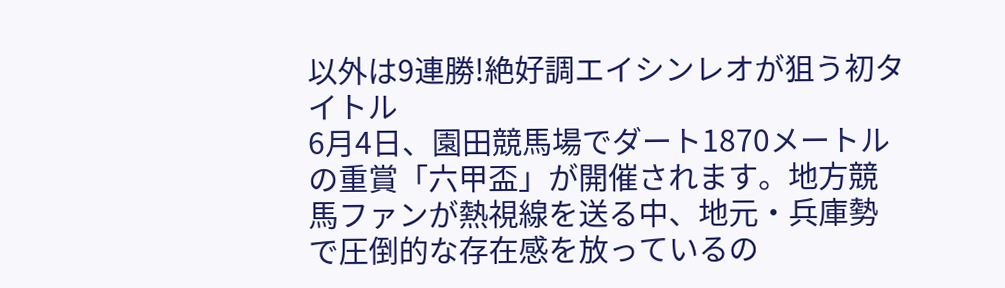以外は9連勝!絶好調エイシンレオが狙う初タイトル
6月4日、園田競馬場でダート1870メートルの重賞「六甲盃」が開催されます。地方競馬ファンが熱視線を送る中、地元・兵庫勢で圧倒的な存在感を放っているの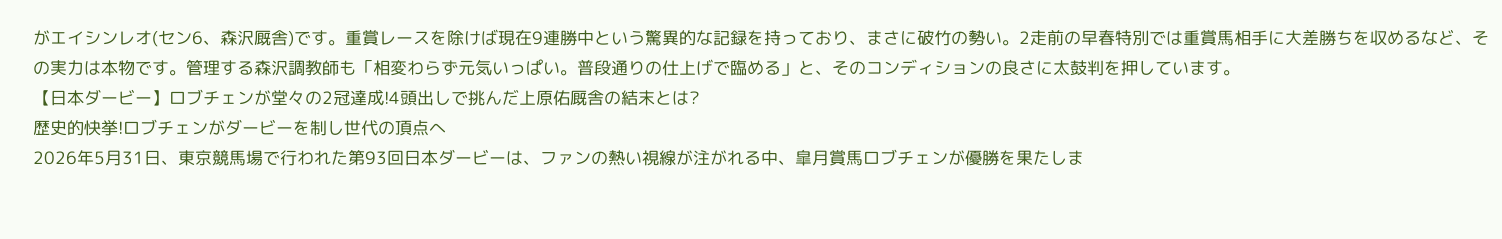がエイシンレオ(セン6、森沢厩舎)です。重賞レースを除けば現在9連勝中という驚異的な記録を持っており、まさに破竹の勢い。2走前の早春特別では重賞馬相手に大差勝ちを収めるなど、その実力は本物です。管理する森沢調教師も「相変わらず元気いっぱい。普段通りの仕上げで臨める」と、そのコンディションの良さに太鼓判を押しています。
【日本ダービー】ロブチェンが堂々の2冠達成!4頭出しで挑んだ上原佑厩舎の結末とは?
歴史的快挙!ロブチェンがダービーを制し世代の頂点へ
2026年5月31日、東京競馬場で行われた第93回日本ダービーは、ファンの熱い視線が注がれる中、皐月賞馬ロブチェンが優勝を果たしま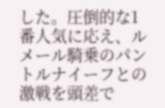した。圧倒的な1番人気に応え、ルメール騎乗のパントルナイーフとの激戦を頭差で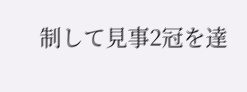制して見事2冠を達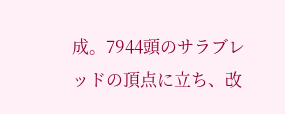成。7944頭のサラブレッドの頂点に立ち、改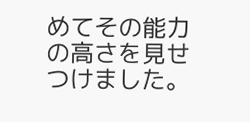めてその能力の高さを見せつけました。